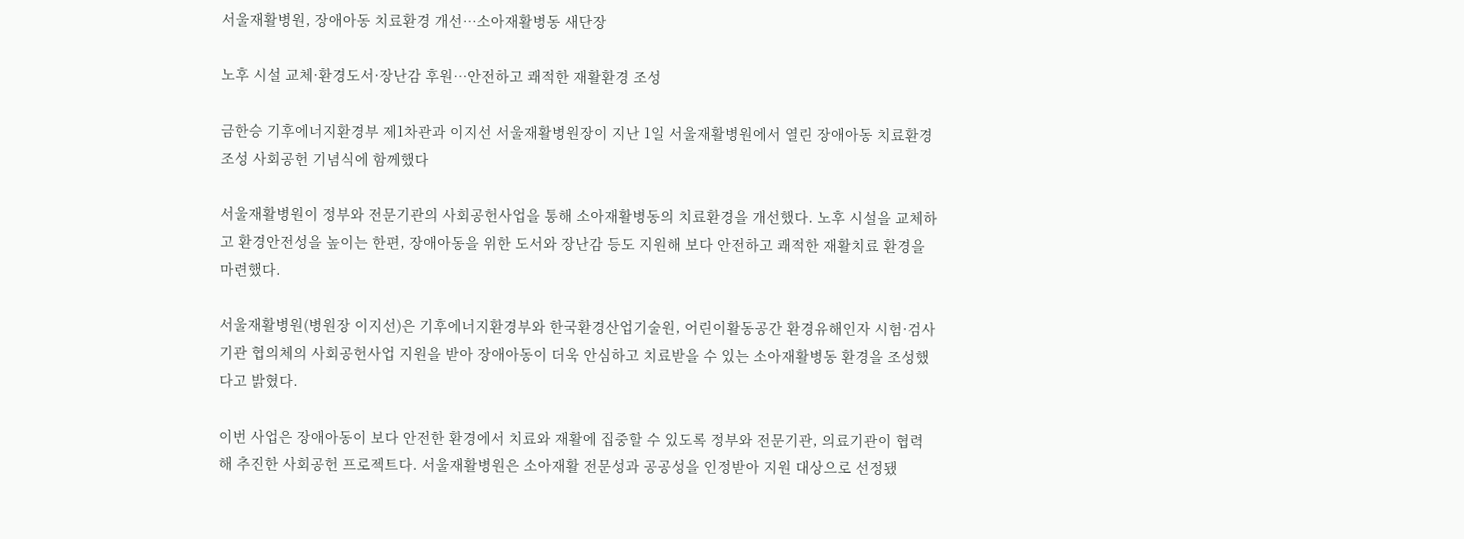서울재활병원, 장애아동 치료환경 개선…소아재활병동 새단장

노후 시설 교체·환경도서·장난감 후원…안전하고 쾌적한 재활환경 조성

금한승 기후에너지환경부 제1차관과 이지선 서울재활병원장이 지난 1일 서울재활병원에서 열린 장애아동 치료환경 조성 사회공헌 기념식에 함께했다

서울재활병원이 정부와 전문기관의 사회공헌사업을 통해 소아재활병동의 치료환경을 개선했다. 노후 시설을 교체하고 환경안전성을 높이는 한편, 장애아동을 위한 도서와 장난감 등도 지원해 보다 안전하고 쾌적한 재활치료 환경을 마련했다.

서울재활병원(병원장 이지선)은 기후에너지환경부와 한국환경산업기술원, 어린이활동공간 환경유해인자 시험·검사기관 협의체의 사회공헌사업 지원을 받아 장애아동이 더욱 안심하고 치료받을 수 있는 소아재활병동 환경을 조성했다고 밝혔다.

이번 사업은 장애아동이 보다 안전한 환경에서 치료와 재활에 집중할 수 있도록 정부와 전문기관, 의료기관이 협력해 추진한 사회공헌 프로젝트다. 서울재활병원은 소아재활 전문성과 공공성을 인정받아 지원 대상으로 선정됐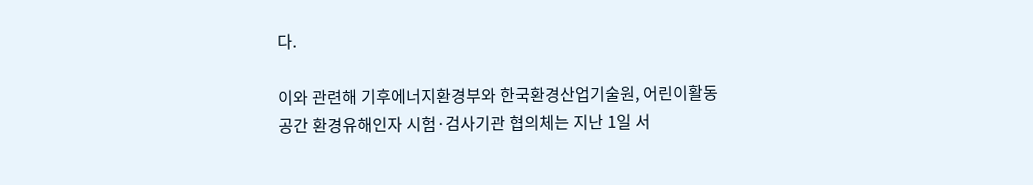다.

이와 관련해 기후에너지환경부와 한국환경산업기술원, 어린이활동공간 환경유해인자 시험·검사기관 협의체는 지난 1일 서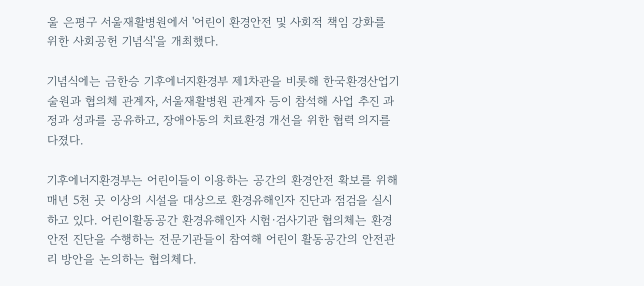울 은평구 서울재활병원에서 '어린이 환경안전 및 사회적 책임 강화를 위한 사회공헌 기념식'을 개최했다.

기념식에는 금한승 기후에너지환경부 제1차관을 비롯해 한국환경산업기술원과 협의체 관계자, 서울재활병원 관계자 등이 참석해 사업 추진 과정과 성과를 공유하고, 장애아동의 치료환경 개선을 위한 협력 의지를 다졌다.

기후에너지환경부는 어린이들이 이용하는 공간의 환경안전 확보를 위해 매년 5천 곳 이상의 시설을 대상으로 환경유해인자 진단과 점검을 실시하고 있다. 어린이활동공간 환경유해인자 시험·검사기관 협의체는 환경안전 진단을 수행하는 전문기관들이 참여해 어린이 활동공간의 안전관리 방안을 논의하는 협의체다.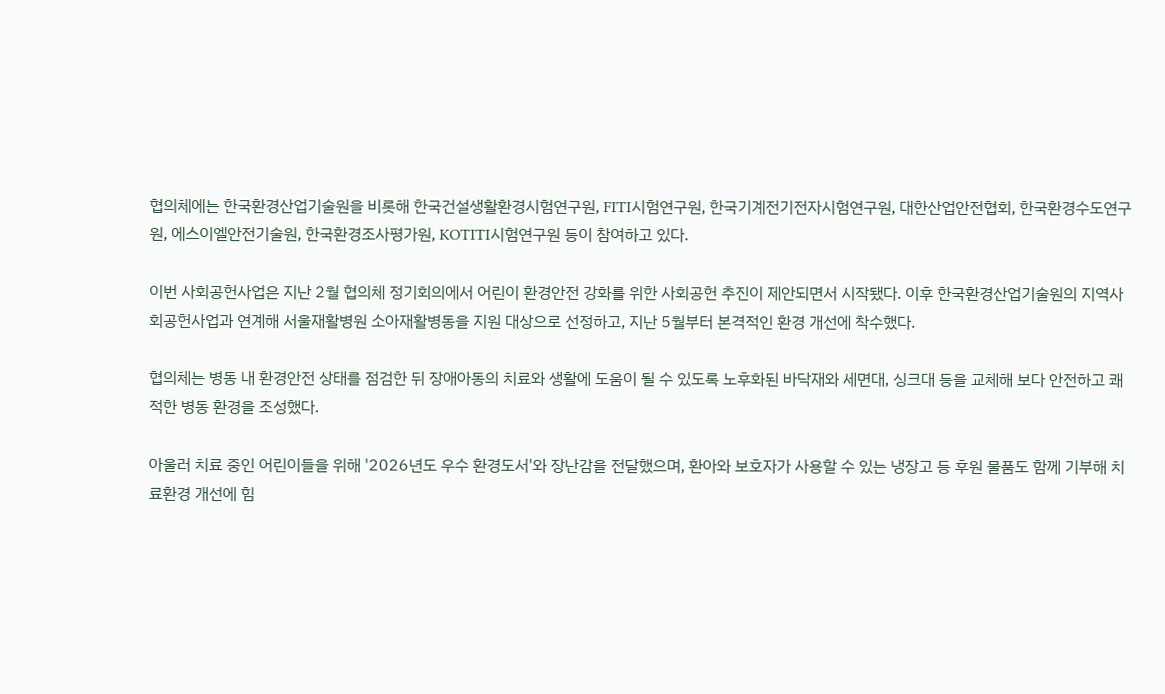협의체에는 한국환경산업기술원을 비롯해 한국건설생활환경시험연구원, FITI시험연구원, 한국기계전기전자시험연구원, 대한산업안전협회, 한국환경수도연구원, 에스이엘안전기술원, 한국환경조사평가원, KOTITI시험연구원 등이 참여하고 있다.

이번 사회공헌사업은 지난 2월 협의체 정기회의에서 어린이 환경안전 강화를 위한 사회공헌 추진이 제안되면서 시작됐다. 이후 한국환경산업기술원의 지역사회공헌사업과 연계해 서울재활병원 소아재활병동을 지원 대상으로 선정하고, 지난 5월부터 본격적인 환경 개선에 착수했다.

협의체는 병동 내 환경안전 상태를 점검한 뒤 장애아동의 치료와 생활에 도움이 될 수 있도록 노후화된 바닥재와 세면대, 싱크대 등을 교체해 보다 안전하고 쾌적한 병동 환경을 조성했다.

아울러 치료 중인 어린이들을 위해 '2026년도 우수 환경도서'와 장난감을 전달했으며, 환아와 보호자가 사용할 수 있는 냉장고 등 후원 물품도 함께 기부해 치료환경 개선에 힘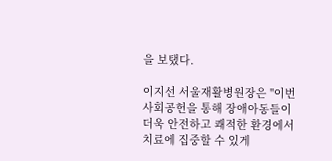을 보탰다.

이지선 서울재활병원장은 "이번 사회공헌을 통해 장애아동들이 더욱 안전하고 쾌적한 환경에서 치료에 집중할 수 있게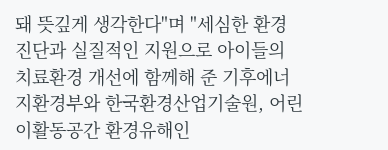돼 뜻깊게 생각한다"며 "세심한 환경 진단과 실질적인 지원으로 아이들의 치료환경 개선에 함께해 준 기후에너지환경부와 한국환경산업기술원, 어린이활동공간 환경유해인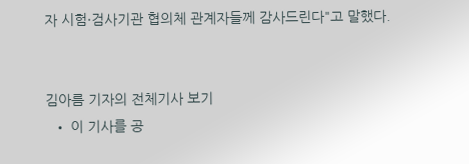자 시험·검사기관 협의체 관계자들께 감사드린다"고 말했다.


김아름 기자의 전체기사 보기
  • 이 기사를 공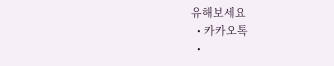유해보세요
  • 카카오톡
  •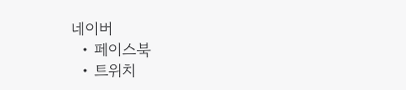네이버
  • 페이스북
  • 트위치